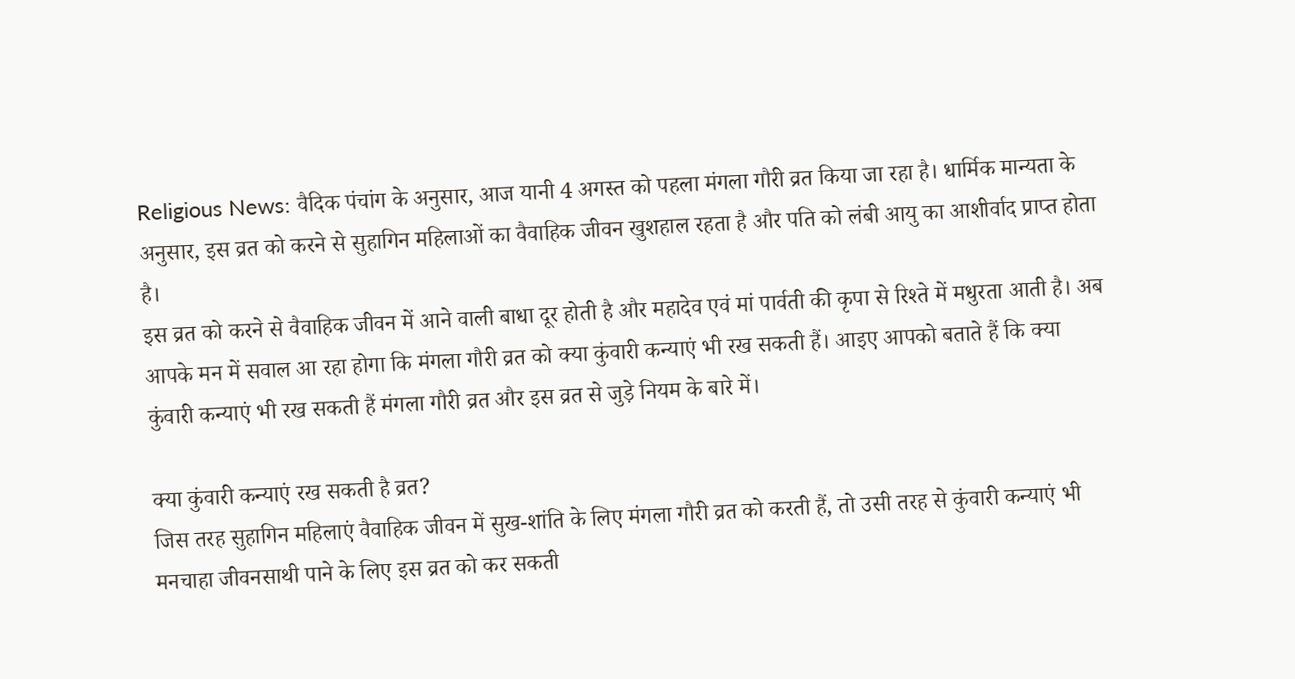Religious News: वैदिक पंचांग के अनुसार, आज यानी 4 अगस्त को पहला मंगला गौरी व्रत किया जा रहा है। धार्मिक मान्यता के अनुसार, इस व्रत को करने से सुहागिन महिलाओं का वैवाहिक जीवन खुशहाल रहता है और पति को लंबी आयु का आशीर्वाद प्राप्त होता है।
इस व्रत को करने से वैवाहिक जीवन में आने वाली बाधा दूर होती है और महादेव एवं मां पार्वती की कृपा से रिश्ते में मधुरता आती है। अब आपके मन में सवाल आ रहा होगा कि मंगला गौरी व्रत को क्या कुंवारी कन्याएं भी रख सकती हैं। आइए आपको बताते हैं कि क्या कुंवारी कन्याएं भी रख सकती हैं मंगला गौरी व्रत और इस व्रत से जुड़े नियम के बारे में।

क्या कुंवारी कन्याएं रख सकती है व्रत?
जिस तरह सुहागिन महिलाएं वैवाहिक जीवन में सुख-शांति के लिए मंगला गौरी व्रत को करती हैं, तो उसी तरह से कुंवारी कन्याएं भी मनचाहा जीवनसाथी पाने के लिए इस व्रत को कर सकती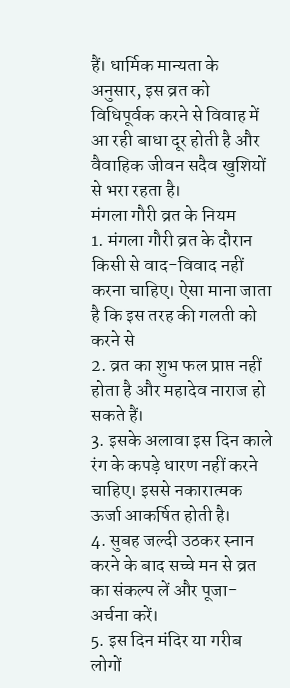हैं। धार्मिक मान्यता के अनुसार, इस व्रत को विधिपूर्वक करने से विवाह में आ रही बाधा दूर होती है और वैवाहिक जीवन सदैव खुशियों से भरा रहता है।
मंगला गौरी व्रत के नियम
1. मंगला गौरी व्रत के दौरान किसी से वाद-विवाद नहीं करना चाहिए। ऐसा माना जाता है कि इस तरह की गलती को करने से
2. व्रत का शुभ फल प्राप्त नहीं होता है और महादेव नाराज हो सकते हैं।
3. इसके अलावा इस दिन काले रंग के कपड़े धारण नहीं करने चाहिए। इससे नकारात्मक ऊर्जा आकर्षित होती है।
4. सुबह जल्दी उठकर स्नान करने के बाद सच्चे मन से व्रत का संकल्प लें और पूजा-अर्चना करें।
5. इस दिन मंदिर या गरीब लोगों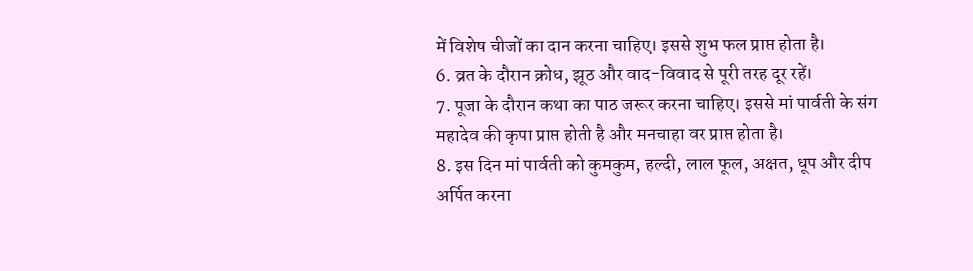में विशेष चीजों का दान करना चाहिए। इससे शुभ फल प्राप्त होता है।
6. व्रत के दौरान क्रोध, झूठ और वाद-विवाद से पूरी तरह दूर रहें।
7. पूजा के दौरान कथा का पाठ जरूर करना चाहिए। इससे मां पार्वती के संग महादेव की कृपा प्राप्त होती है और मनचाहा वर प्राप्त होता है।
8. इस दिन मां पार्वती को कुमकुम, हल्दी, लाल फूल, अक्षत, धूप और दीप अर्पित करना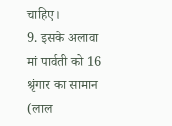चाहिए।
9. इसके अलावा मां पार्वती को 16 श्रृंगार का सामान (लाल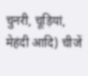चुनरी, चूड़ियां, मेहंदी आदि) चीजें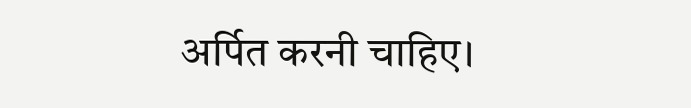अर्पित करनी चाहिए।